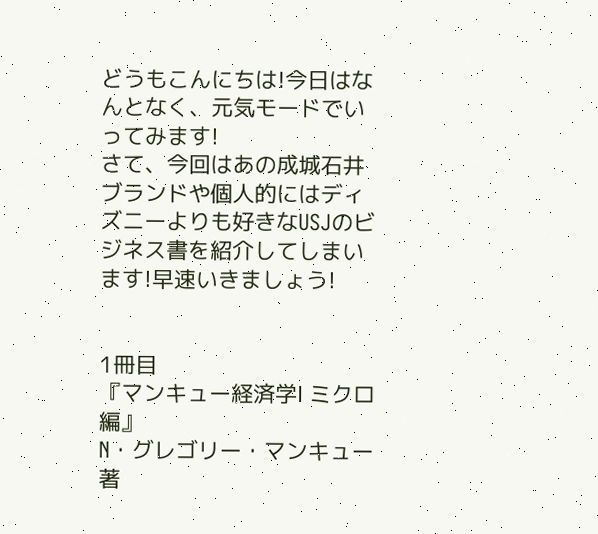どうもこんにちは!今日はなんとなく、元気モードでいってみます!
さて、今回はあの成城石井ブランドや個人的にはディズニーよりも好きなUSJのビジネス書を紹介してしまいます!早速いきましょう!


1冊目
『マンキュー経済学Ⅰ ミクロ編』
N・グレゴリー・マンキュー著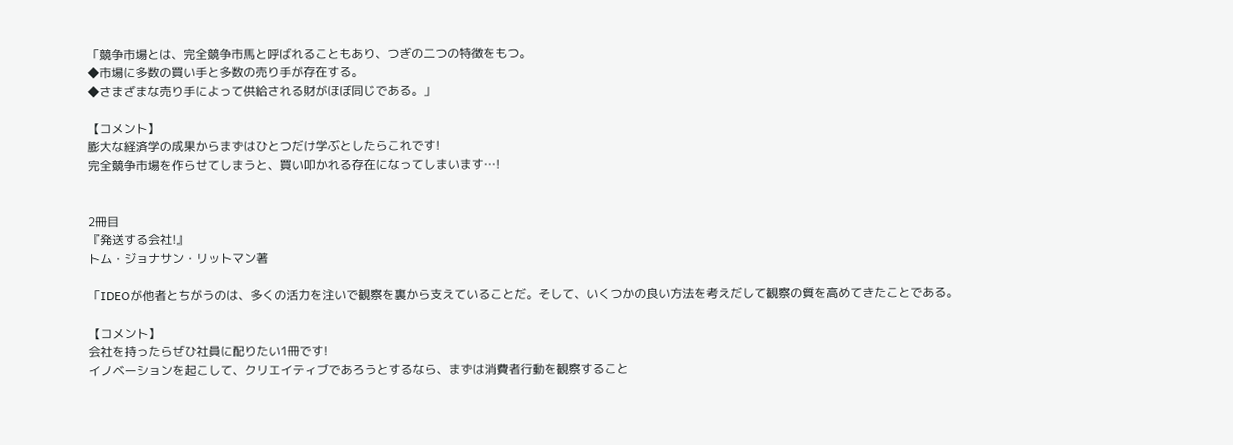「競争市場とは、完全競争市馬と呼ばれることもあり、つぎの二つの特徴をもつ。
◆市場に多数の買い手と多数の売り手が存在する。
◆さまざまな売り手によって供給される財がほぼ同じである。」

【コメント】
膨大な経済学の成果からまずはひとつだけ学ぶとしたらこれです!
完全競争市場を作らせてしまうと、買い叩かれる存在になってしまいます…!


2冊目
『発送する会社!』
トム・ジョナサン・リットマン著

「IDEOが他者とちがうのは、多くの活力を注いで観察を裏から支えていることだ。そして、いくつかの良い方法を考えだして観察の質を高めてきたことである。

【コメント】
会社を持ったらぜひ社員に配りたい1冊です!
イノベーションを起こして、クリエイティブであろうとするなら、まずは消費者行動を観察すること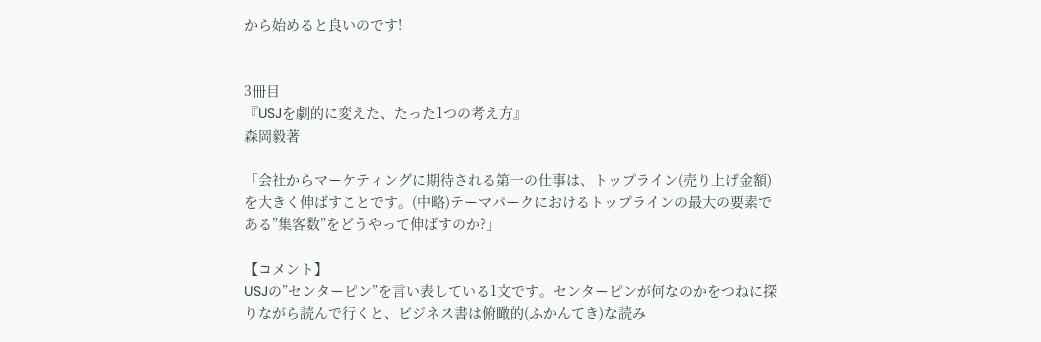から始めると良いのです!


3冊目
『USJを劇的に変えた、たった1つの考え方』
森岡毅著

「会社からマーケティングに期待される第一の仕事は、トップライン(売り上げ金額)を大きく伸ばすことです。(中略)テーマパークにおけるトップラインの最大の要素である”集客数”をどうやって伸ばすのか?」

【コメント】
USJの”センターピン”を言い表している1文です。センターピンが何なのかをつねに探りながら読んで行くと、ビジネス書は俯瞰的(ふかんてき)な読み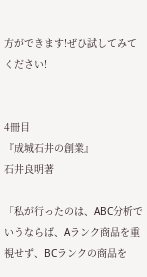方ができます!ぜひ試してみてください!


4冊目
『成城石井の創業』
石井良明著

「私が行ったのは、ABC分析でいうならば、Aランク商品を重視せず、BCランクの商品を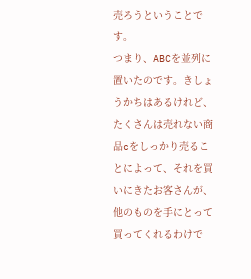売ろうということです。
つまり、ABCを並列に置いたのです。きしょうかちはあるけれど、たくさんは売れない商品cをしっかり売ることによって、それを買いにきたお客さんが、他のものを手にとって買ってくれるわけで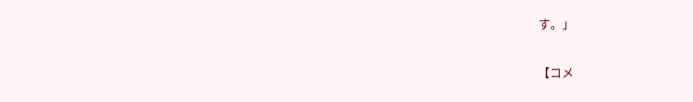す。」

【コメ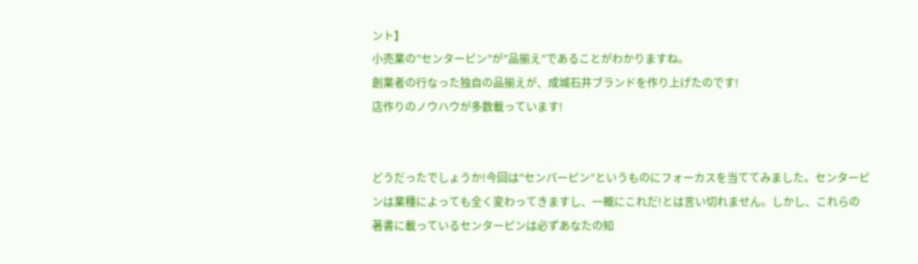ント】
小売業の”センターピン”が”品揃え”であることがわかりますね。
創業者の行なった独自の品揃えが、成城石井ブランドを作り上げたのです!
店作りのノウハウが多数載っています!


どうだったでしょうか!今回は”センパーピン”というものにフォーカスを当ててみました。センターピンは業種によっても全く変わってきますし、一概にこれだ!とは言い切れません。しかし、これらの著書に載っているセンターピンは必ずあなたの知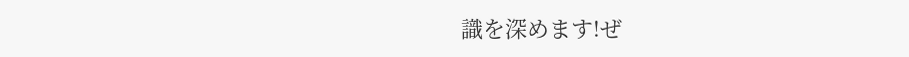識を深めます!ぜ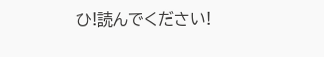ひ!読んでください!